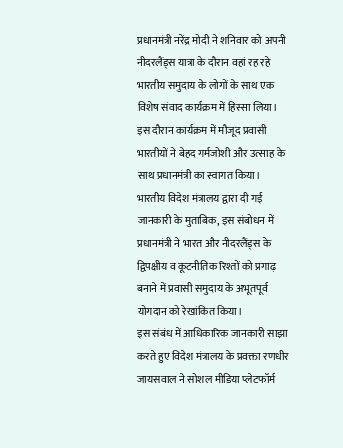प्रधानमंत्री नरेंद्र मोदी ने शनिवार को अपनी नीदरलैंड्स यात्रा के दौरान वहां रह रहे भारतीय समुदाय के लोगों के साथ एक विशेष संवाद कार्यक्रम में हिस्सा लिया। इस दौरान कार्यक्रम में मौजूद प्रवासी भारतीयों ने बेहद गर्मजोशी और उत्साह के साथ प्रधानमंत्री का स्वागत किया। भारतीय विदेश मंत्रालय द्वारा दी गई जानकारी के मुताबिक, इस संबोधन में प्रधानमंत्री ने भारत और नीदरलैंड्स के द्विपक्षीय व कूटनीतिक रिश्तों को प्रगाढ़ बनाने में प्रवासी समुदाय के अभूतपूर्व योगदान को रेखांकित किया।
इस संबंध में आधिकारिक जानकारी साझा करते हुए विदेश मंत्रालय के प्रवक्ता रणधीर जायसवाल ने सोशल मीडिया प्लेटफॉर्म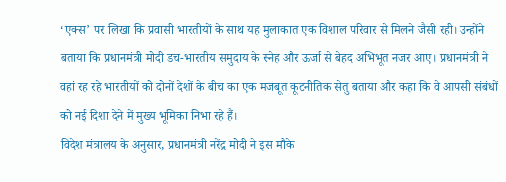‘एक्स’ पर लिखा कि प्रवासी भारतीयों के साथ यह मुलाकात एक विशाल परिवार से मिलने जैसी रही। उन्होंने बताया कि प्रधानमंत्री मोदी डच-भारतीय समुदाय के स्नेह और ऊर्जा से बेहद अभिभूत नजर आए। प्रधानमंत्री ने वहां रह रहे भारतीयों को दोनों देशों के बीच का एक मजबूत कूटनीतिक सेतु बताया और कहा कि वे आपसी संबंधों को नई दिशा देने में मुख्य भूमिका निभा रहे हैं।
विदेश मंत्रालय के अनुसार, प्रधानमंत्री नरेंद्र मोदी ने इस मौके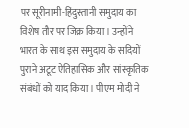पर सूरीनामी-हिंदुस्तानी समुदाय का विशेष तौर पर जिक्र किया। उन्होंने भारत के साथ इस समुदाय के सदियों पुराने अटूट ऐतिहासिक और सांस्कृतिक संबंधों को याद किया। पीएम मोदी ने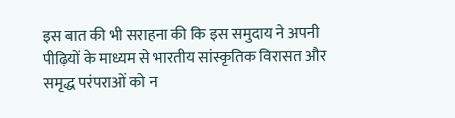इस बात की भी सराहना की कि इस समुदाय ने अपनी पीढ़ियों के माध्यम से भारतीय सांस्कृतिक विरासत और समृद्ध परंपराओं को न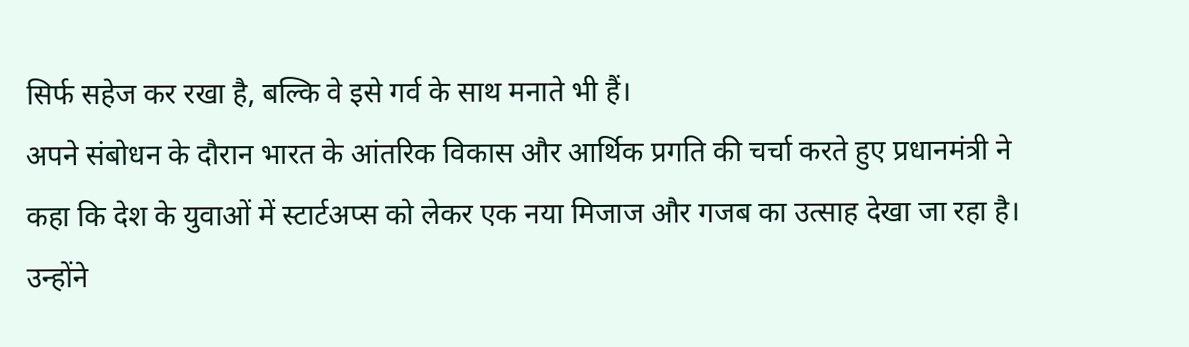सिर्फ सहेज कर रखा है, बल्कि वे इसे गर्व के साथ मनाते भी हैं।
अपने संबोधन के दौरान भारत के आंतरिक विकास और आर्थिक प्रगति की चर्चा करते हुए प्रधानमंत्री ने कहा कि देश के युवाओं में स्टार्टअप्स को लेकर एक नया मिजाज और गजब का उत्साह देखा जा रहा है। उन्होंने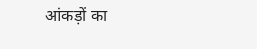आंकड़ों का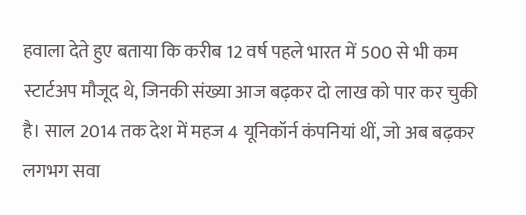हवाला देते हुए बताया कि करीब 12 वर्ष पहले भारत में 500 से भी कम स्टार्टअप मौजूद थे, जिनकी संख्या आज बढ़कर दो लाख को पार कर चुकी है। साल 2014 तक देश में महज 4 यूनिकॉर्न कंपनियां थीं, जो अब बढ़कर लगभग सवा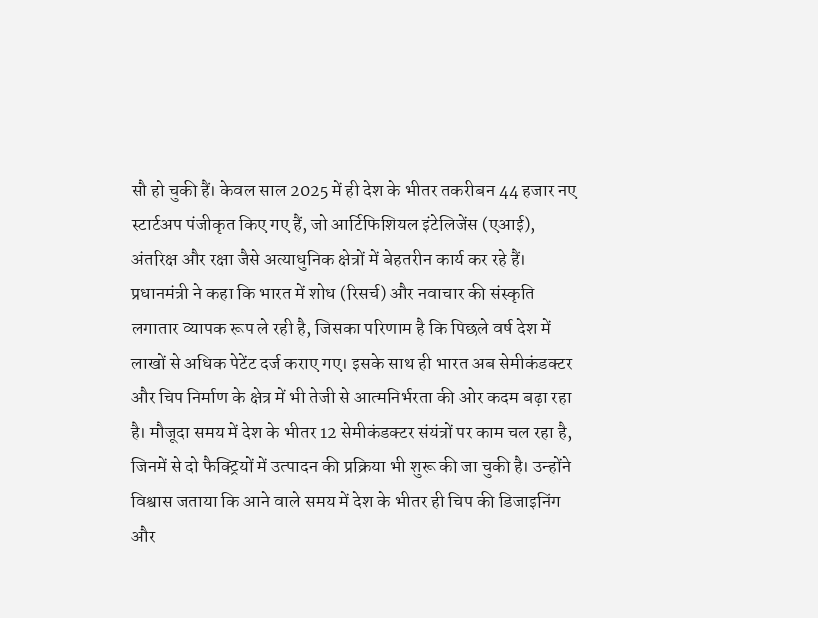सौ हो चुकी हैं। केवल साल 2025 में ही देश के भीतर तकरीबन 44 हजार नए स्टार्टअप पंजीकृत किए गए हैं, जो आर्टिफिशियल इंटेलिजेंस (एआई), अंतरिक्ष और रक्षा जैसे अत्याधुनिक क्षेत्रों में बेहतरीन कार्य कर रहे हैं।
प्रधानमंत्री ने कहा कि भारत में शोध (रिसर्च) और नवाचार की संस्कृति लगातार व्यापक रूप ले रही है, जिसका परिणाम है कि पिछले वर्ष देश में लाखों से अधिक पेटेंट दर्ज कराए गए। इसके साथ ही भारत अब सेमीकंडक्टर और चिप निर्माण के क्षेत्र में भी तेजी से आत्मनिर्भरता की ओर कदम बढ़ा रहा है। मौजूदा समय में देश के भीतर 12 सेमीकंडक्टर संयंत्रों पर काम चल रहा है, जिनमें से दो फैक्ट्रियों में उत्पादन की प्रक्रिया भी शुरू की जा चुकी है। उन्होंने विश्वास जताया कि आने वाले समय में देश के भीतर ही चिप की डिजाइनिंग और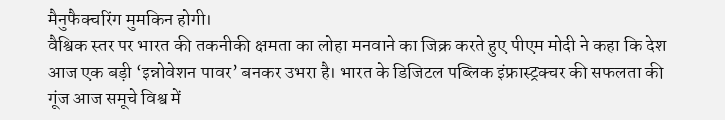मैनुफैक्चरिंग मुमकिन होगी।
वैश्विक स्तर पर भारत की तकनीकी क्षमता का लोहा मनवाने का जिक्र करते हुए पीएम मोदी ने कहा कि देश आज एक बड़ी ‘इन्नोवेशन पावर’ बनकर उभरा है। भारत के डिजिटल पब्लिक इंफ्रास्ट्रक्चर की सफलता की गूंज आज समूचे विश्व में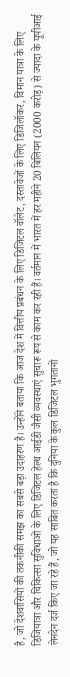है, जो देशवासियों की तकनीकी समझ का सबसे बड़ा उदाहरण है। उन्होंने बताया कि आज देश में वित्तीय प्रबंधन के लिए डिजिटल वॉलेट, दस्तावेजों के लिए डिजिलॉकर, विमान यात्रा के लिए डिजियात्रा और चिकित्सा सुविधाओं के लिए डिजिटल हेल्थ आईडी जैसी व्यवस्थाएं सुचारू रूप से काम कर रही हैं। वर्तमान में भारत में हर महीने 20 बिलियन (2000 करोड़) से ज्यादा के यूपीआई लेनदेन दर्ज किए जा रहे हैं, जो यह साबित करता है कि दुनिया के कुल डिजिटल भुगतानों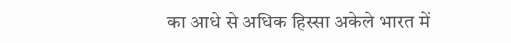का आधे से अधिक हिस्सा अकेले भारत में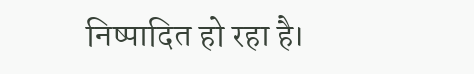निष्पादित हो रहा है।